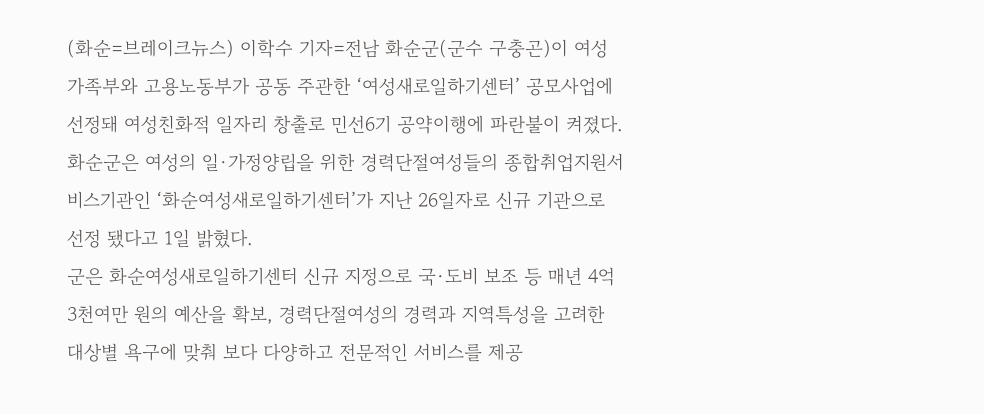(화순=브레이크뉴스) 이학수 기자=전남 화순군(군수 구충곤)이 여성가족부와 고용노동부가 공동 주관한 ‘여성새로일하기센터’ 공모사업에 선정돼 여성친화적 일자리 창출로 민선6기 공약이행에 파란불이 켜졌다.
화순군은 여성의 일·가정양립을 위한 경력단절여성들의 종합취업지원서비스기관인 ‘화순여성새로일하기센터’가 지난 26일자로 신규 기관으로 선정 됐다고 1일 밝혔다.
군은 화순여성새로일하기센터 신규 지정으로 국·도비 보조 등 매년 4억 3천여만 원의 예산을 확보, 경력단절여성의 경력과 지역특성을 고려한 대상별 욕구에 맞춰 보다 다양하고 전문적인 서비스를 제공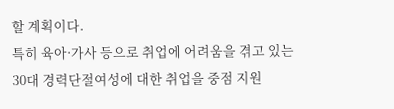할 계획이다.
특히 육아·가사 등으로 취업에 어려움을 겪고 있는 30대 경력단절여성에 대한 취업을 중점 지원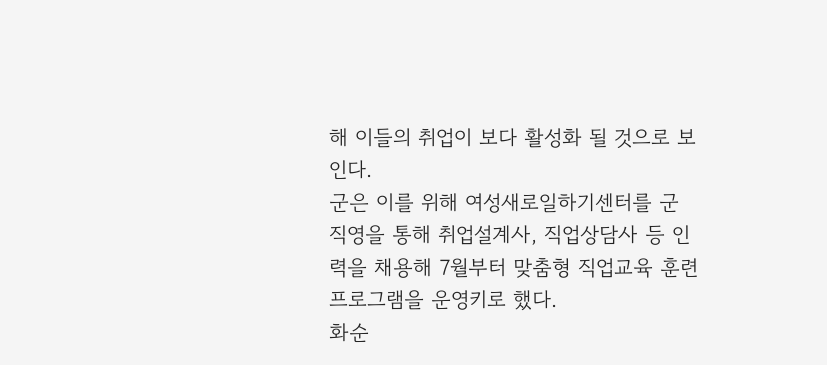해 이들의 취업이 보다 활성화 될 것으로 보인다.
군은 이를 위해 여성새로일하기센터를 군 직영을 통해 취업설계사, 직업상담사 등 인력을 채용해 7월부터 맞춤형 직업교육 훈련 프로그램을 운영키로 했다.
화순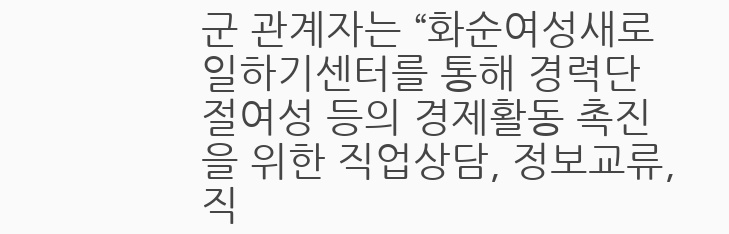군 관계자는 “화순여성새로일하기센터를 통해 경력단절여성 등의 경제활동 촉진을 위한 직업상담, 정보교류, 직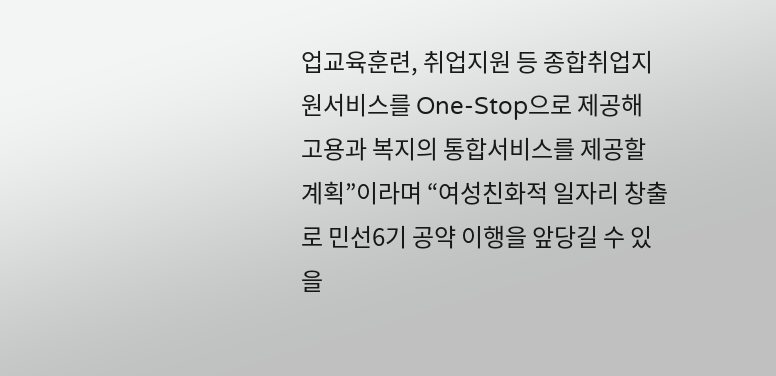업교육훈련, 취업지원 등 종합취업지원서비스를 One-Stop으로 제공해 고용과 복지의 통합서비스를 제공할 계획”이라며 “여성친화적 일자리 창출로 민선6기 공약 이행을 앞당길 수 있을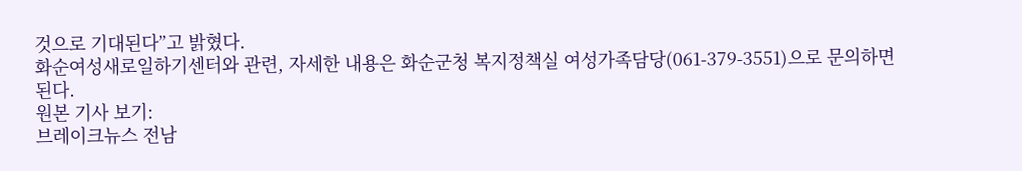것으로 기대된다”고 밝혔다.
화순여성새로일하기센터와 관련, 자세한 내용은 화순군청 복지정책실 여성가족담당(061-379-3551)으로 문의하면 된다.
원본 기사 보기:
브레이크뉴스 전남